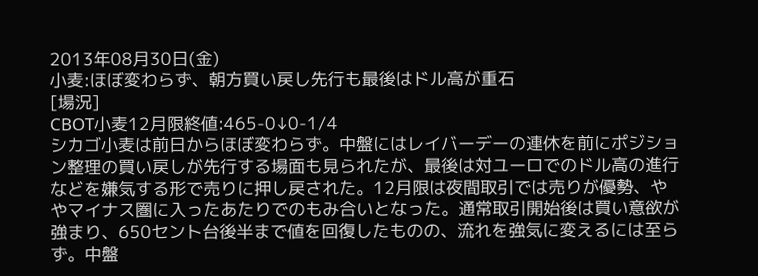2013年08月30日(金)
小麦:ほぼ変わらず、朝方買い戻し先行も最後はドル高が重石
[場況]
CBOT小麦12月限終値:465-0↓0-1/4
シカゴ小麦は前日からほぼ変わらず。中盤にはレイバーデーの連休を前にポジション整理の買い戻しが先行する場面も見られたが、最後は対ユーロでのドル高の進行などを嫌気する形で売りに押し戻された。12月限は夜間取引では売りが優勢、ややマイナス圏に入ったあたりでのもみ合いとなった。通常取引開始後は買い意欲が強まり、650セント台後半まで値を回復したものの、流れを強気に変えるには至らず。中盤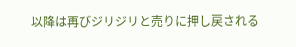以降は再びジリジリと売りに押し戻される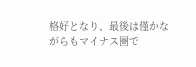格好となり、最後は僅かながらもマイナス圏で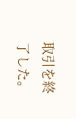取引を終了した。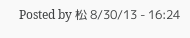Posted by 松 8/30/13 - 16:24